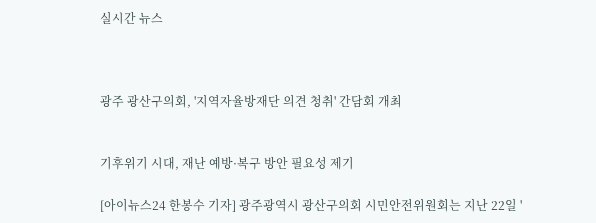실시간 뉴스



광주 광산구의회, '지역자율방재단 의견 청취' 간담회 개최


기후위기 시대, 재난 예방·복구 방안 필요성 제기

[아이뉴스24 한봉수 기자] 광주광역시 광산구의회 시민안전위원회는 지난 22일 '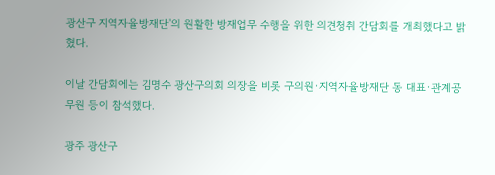광산구 지역자율방재단'의 원활한 방재업무 수행을 위한 의견청취 간담회를 개최했다고 밝혔다.

이날 간담회에는 김명수 광산구의회 의장을 비롯 구의원·지역자율방재단 동 대표·관계공무원 등이 참석했다.

광주 광산구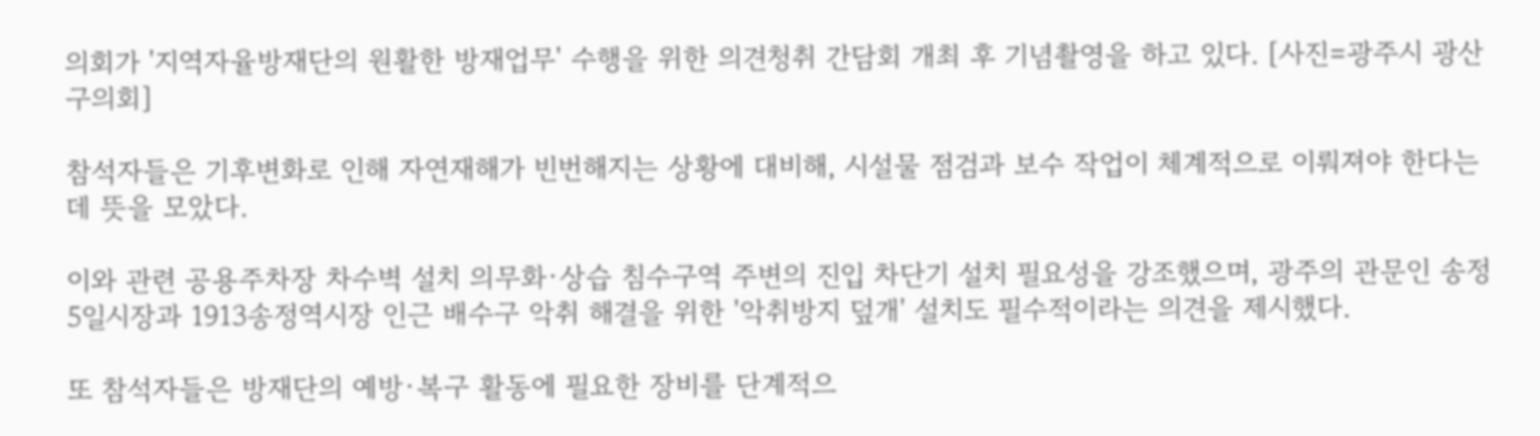의회가 '지역자율방재단의 원활한 방재업무' 수행을 위한 의견청취 간담회 개최 후 기념촬영을 하고 있다. [사진=광주시 광산구의회]

참석자들은 기후변화로 인해 자연재해가 빈번해지는 상황에 대비해, 시설물 점검과 보수 작업이 체계적으로 이뤄져야 한다는 데 뜻을 모았다.

이와 관련 공용주차장 차수벽 설치 의무화·상습 침수구역 주변의 진입 차단기 설치 필요성을 강조했으며, 광주의 관문인 송정5일시장과 1913송정역시장 인근 배수구 악취 해결을 위한 '악취방지 덮개' 설치도 필수적이라는 의견을 제시했다.

또 참석자들은 방재단의 예방·복구 활동에 필요한 장비를 단계적으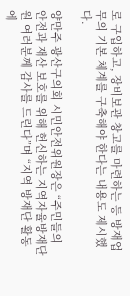로 구입하고, 장비보관 창고를 마련하는 등 방재업무의 기본 체계를 구축해야 한다는 내용도 제시했다.

양만주 광산구의회 시민안전위원장은 “주민들의 안전과 재산 보호를 위해 헌신하는 지역자율방재단원 여러분께 감사를 드린다”며 “지역 방재단 활동에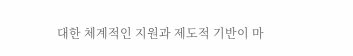대한 체계적인 지원과 제도적 기반이 마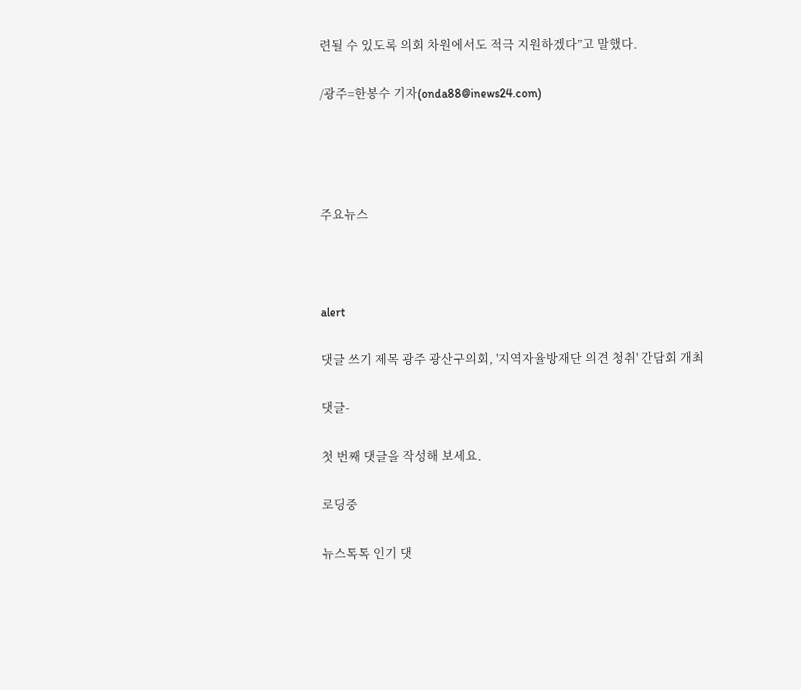련될 수 있도록 의회 차원에서도 적극 지원하겠다”고 말했다.

/광주=한봉수 기자(onda88@inews24.com)




주요뉴스



alert

댓글 쓰기 제목 광주 광산구의회, '지역자율방재단 의견 청취' 간담회 개최

댓글-

첫 번째 댓글을 작성해 보세요.

로딩중

뉴스톡톡 인기 댓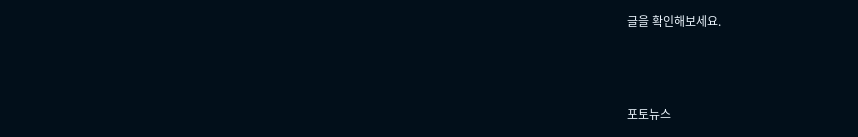글을 확인해보세요.



포토뉴스